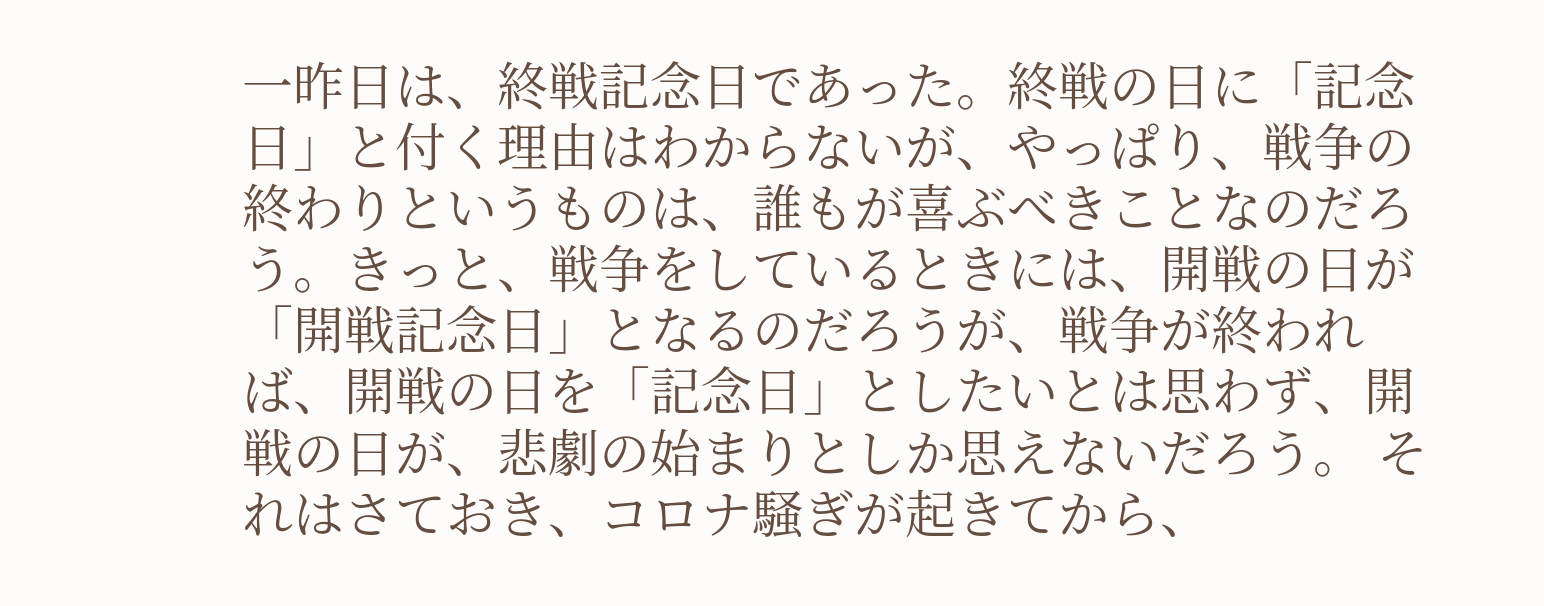一昨日は、終戦記念日であった。終戦の日に「記念日」と付く理由はわからないが、やっぱり、戦争の終わりというものは、誰もが喜ぶべきことなのだろう。きっと、戦争をしているときには、開戦の日が「開戦記念日」となるのだろうが、戦争が終われば、開戦の日を「記念日」としたいとは思わず、開戦の日が、悲劇の始まりとしか思えないだろう。 それはさておき、コロナ騒ぎが起きてから、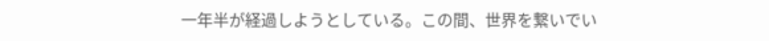一年半が経過しようとしている。この間、世界を繋いでい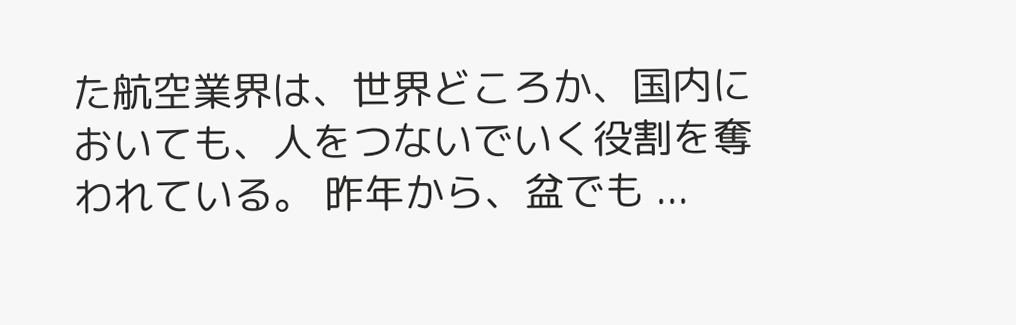た航空業界は、世界どころか、国内においても、人をつないでいく役割を奪われている。 昨年から、盆でも ...